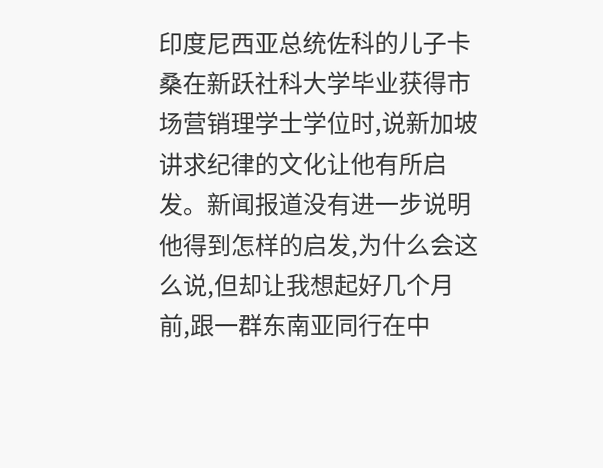印度尼西亚总统佐科的儿子卡桑在新跃社科大学毕业获得市场营销理学士学位时,说新加坡讲求纪律的文化让他有所启发。新闻报道没有进一步说明他得到怎样的启发,为什么会这么说,但却让我想起好几个月前,跟一群东南亚同行在中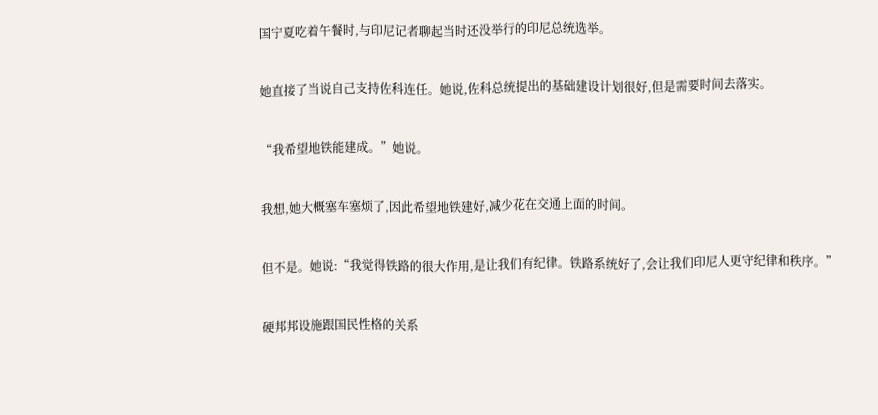国宁夏吃着午餐时,与印尼记者聊起当时还没举行的印尼总统选举。


她直接了当说自己支持佐科连任。她说,佐科总统提出的基础建设计划很好,但是需要时间去落实。


“我希望地铁能建成。”她说。


我想,她大概塞车塞烦了,因此希望地铁建好,减少花在交通上面的时间。


但不是。她说:“我觉得铁路的很大作用,是让我们有纪律。铁路系统好了,会让我们印尼人更守纪律和秩序。”


硬邦邦设施跟国民性格的关系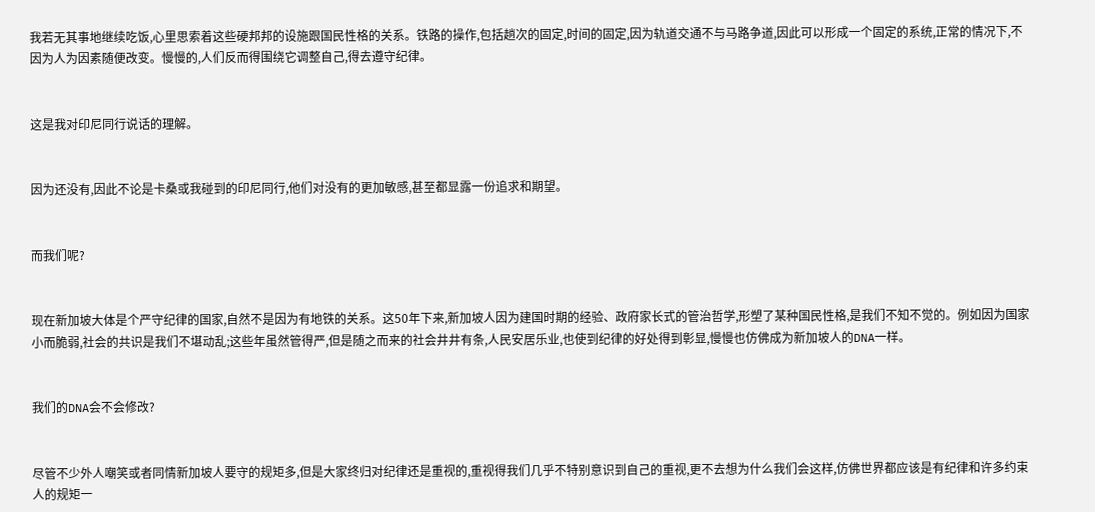我若无其事地继续吃饭,心里思索着这些硬邦邦的设施跟国民性格的关系。铁路的操作,包括趟次的固定,时间的固定,因为轨道交通不与马路争道,因此可以形成一个固定的系统,正常的情况下,不因为人为因素随便改变。慢慢的,人们反而得围绕它调整自己,得去遵守纪律。


这是我对印尼同行说话的理解。


因为还没有,因此不论是卡桑或我碰到的印尼同行,他们对没有的更加敏感,甚至都显露一份追求和期望。


而我们呢?


现在新加坡大体是个严守纪律的国家,自然不是因为有地铁的关系。这50年下来,新加坡人因为建国时期的经验、政府家长式的管治哲学,形塑了某种国民性格,是我们不知不觉的。例如因为国家小而脆弱,社会的共识是我们不堪动乱;这些年虽然管得严,但是随之而来的社会井井有条,人民安居乐业,也使到纪律的好处得到彰显,慢慢也仿佛成为新加坡人的DNA一样。


我们的DNA会不会修改?


尽管不少外人嘲笑或者同情新加坡人要守的规矩多,但是大家终归对纪律还是重视的,重视得我们几乎不特别意识到自己的重视,更不去想为什么我们会这样,仿佛世界都应该是有纪律和许多约束人的规矩一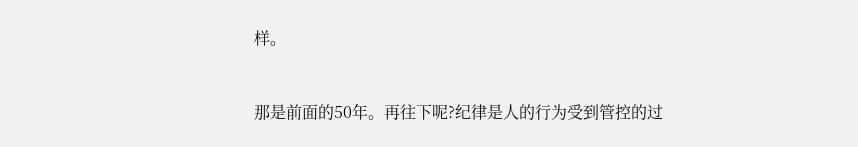样。


那是前面的50年。再往下呢?纪律是人的行为受到管控的过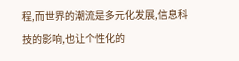程,而世界的潮流是多元化发展,信息科技的影响,也让个性化的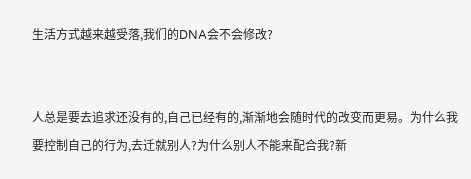生活方式越来越受落,我们的DNA会不会修改?


人总是要去追求还没有的,自己已经有的,渐渐地会随时代的改变而更易。为什么我要控制自己的行为,去迁就别人?为什么别人不能来配合我?新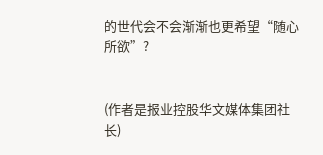的世代会不会渐渐也更希望“随心所欲”?


(作者是报业控股华文媒体集团社长)